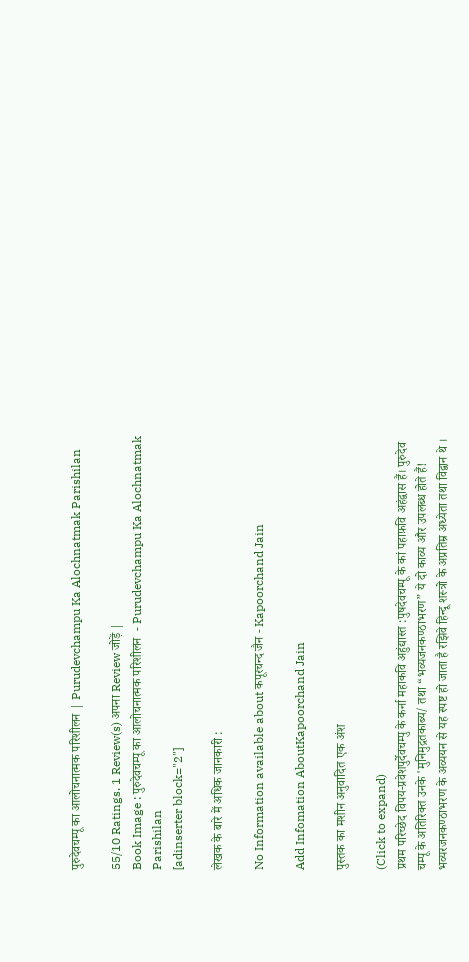पुरुदेवचम्पू का आलोचनात्मक परिशीलन | Purudevchampu Ka Alochnatmak Parishilan

55/10 Ratings. 1 Review(s) अपना Review जोड़ें |
Book Image : पुरुदेवचम्पू का आलोचनात्मक परिशीलन  - Purudevchampu Ka Alochnatmak Parishilan
[adinserter block="2"]

लेखक के बारे में अधिक जानकारी :

No Information available about कपूरचन्द जैन - Kapoorchand Jain

Add Infomation AboutKapoorchand Jain

पुस्तक का मशीन अनुवादित एक अंश

(Click to expand)
प्रथम परिच्छेद विपय-प्रवेशपुर्देवचम्पु के कर्ना महाकवि अहुंद्यास्त :पुषदेवचम्पू के कां पहाफ़वि अहंद्वास हैं। पुरुदेव चम्पू के अतिरिक्त उनके 'मुनिमुद्रतकाब्य/ तथा “भव्यजनकण्ठाभरण” ये दो काव्य और उपलब्ध होते हैं! भव्यरजनकण्ठाभरण के अव्ययन से यह स्पष्ट हो जाता है रझिवे हिन्दू शस्त्रो के अप्रतिम्र अध्येता तथा विद्वान थे ।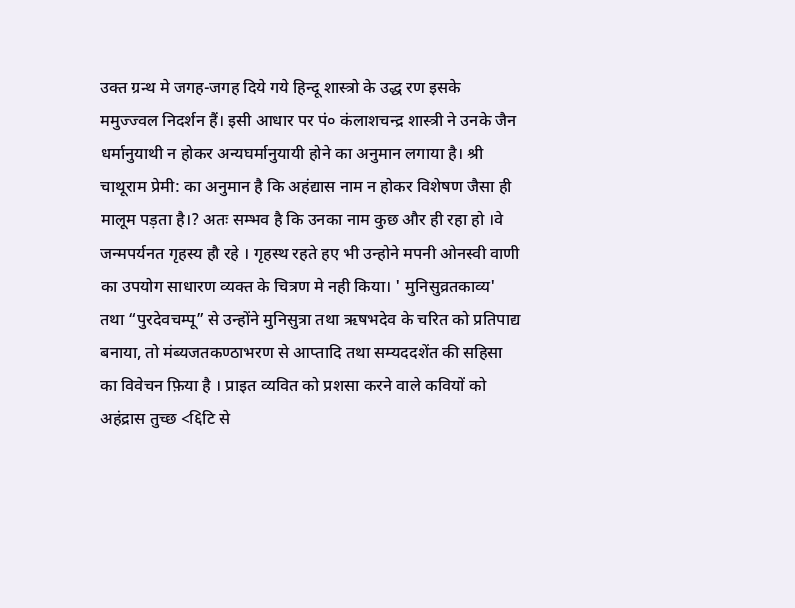उक्त ग्रन्थ मे जगह-जगह दिये गये हिन्दू शास्त्रो के उद्ध रण इसके ममुज्ज्वल निदर्शन हैं। इसी आधार पर पं० कंलाशचन्द्र शास्त्री ने उनके जैन धर्मानुयाथी न होकर अन्यघर्मानुयायी होने का अनुमान लगाया है। श्री चाथूराम प्रेमी: का अनुमान है कि अहंद्यास नाम न होकर विशेषण जैसा ही मालूम पड़ता है।? अतः सम्भव है कि उनका नाम कुछ और ही रहा हो ।वे जन्मपर्यनत गृहस्य हौ रहे । गृहस्थ रहते हए भी उन्होने मपनी ओनस्वी वाणी का उपयोग साधारण व्यक्त के चित्रण मे नही किया। ' मुनिसुव्रतकाव्य' तथा “पुरदेवचम्पू” से उन्होंने मुनिसुत्रा तथा ऋषभदेव के चरित को प्रतिपाद्य बनाया, तो मंब्यजतकण्ठाभरण से आप्तादि तथा सम्यददशेंत की सहिसा का विवेचन फ़िया है । प्राइत व्यवित को प्रशसा करने वाले कवियों को अहंद्रास तुच्छ <६िटि से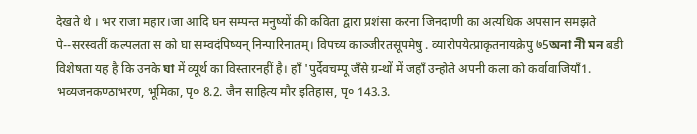देखते थे । भर राजा महार।जा आदि घन सम्पन्त मनुष्यों की कविता द्वारा प्रशंसा करना जिनदाणी का अत्यधिक अपसान समझते पे--सरस्वतीं कल्पलता स को घा सम्वदंपिष्यन्‌ निन्पारिनातम्‌। विपच्य काञ्जीरतसूपमेषु . व्यारोपयेत्प्राकृतनायक्रेपु ७5অনা নী মন बडी विशेषता यह है कि उनके ঘা में व्यूर्थ का विस्तारनहीं है। हाँ 'पुर्देवचम्पू जँसे ग्रन्थों में जहाँ उन्होते अपनी कला को कर्वावाजियाँ1. भव्यजनकण्ठाभरण, भूमिका, पृ० 8.2. जैन साहित्य मौर इतिहास, पृ० 143.3.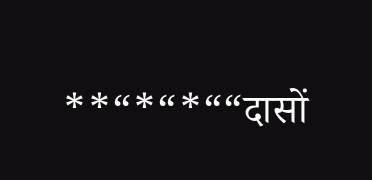**“*“*““दासों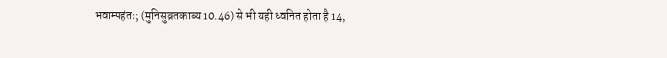भवाम्पहंतः; (मुनिसुव्रतकाब्य 10.46) से भी यही ध्वनित होता है 14,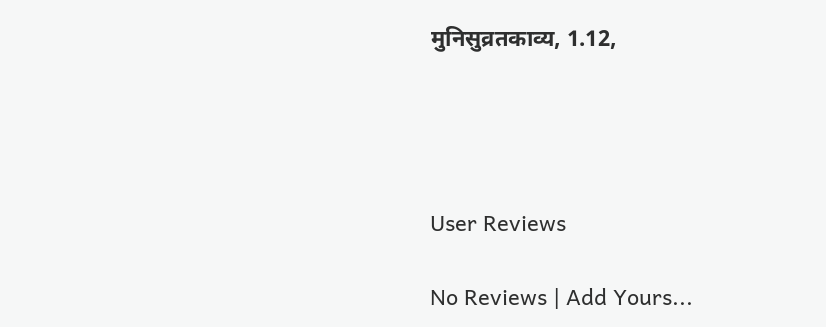मुनिसुव्रतकाव्य, 1.12,




User Reviews

No Reviews | Add Yours...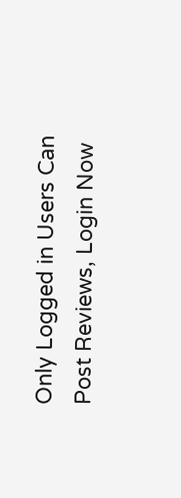Only Logged in Users Can Post Reviews, Login Now